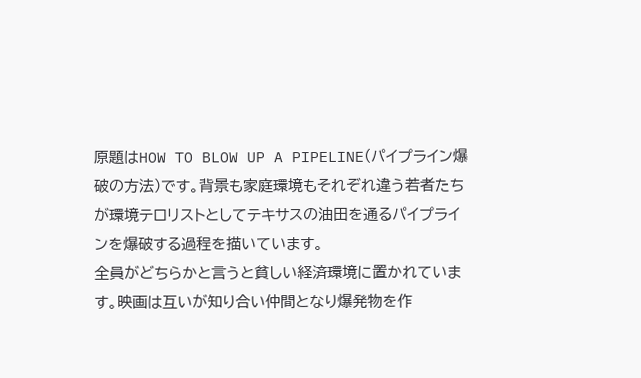原題はHOW TO BLOW UP A PIPELINE(パイプライン爆破の方法)です。背景も家庭環境もそれぞれ違う若者たちが環境テロリストとしてテキサスの油田を通るパイプラインを爆破する過程を描いています。
全員がどちらかと言うと貧しい経済環境に置かれています。映画は互いが知り合い仲間となり爆発物を作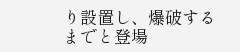り設置し、爆破するまでと登場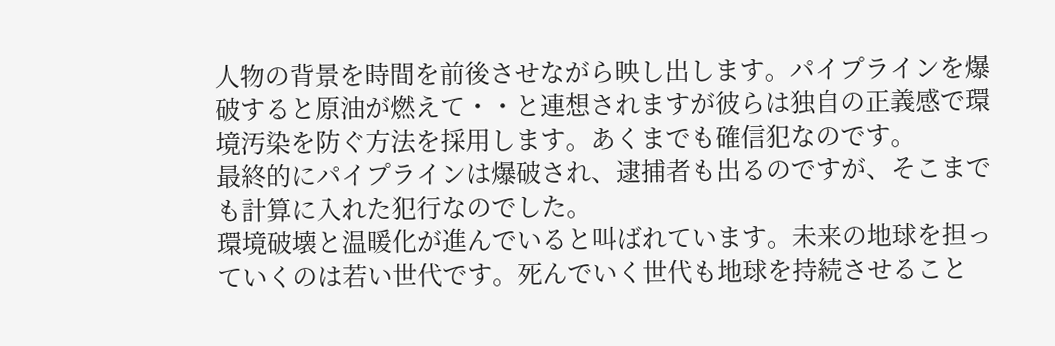人物の背景を時間を前後させながら映し出します。パイプラインを爆破すると原油が燃えて・・と連想されますが彼らは独自の正義感で環境汚染を防ぐ方法を採用します。あくまでも確信犯なのです。
最終的にパイプラインは爆破され、逮捕者も出るのですが、そこまでも計算に入れた犯行なのでした。
環境破壊と温暖化が進んでいると叫ばれています。未来の地球を担っていくのは若い世代です。死んでいく世代も地球を持続させること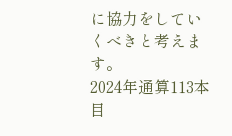に協力をしていくべきと考えます。
2024年通算113本目